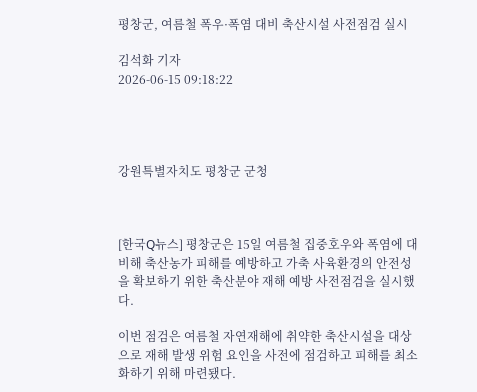평창군, 여름철 폭우·폭염 대비 축산시설 사전점검 실시

김석화 기자
2026-06-15 09:18:22




강원특별자치도 평창군 군청



[한국Q뉴스] 평창군은 15일 여름철 집중호우와 폭염에 대비해 축산농가 피해를 예방하고 가축 사육환경의 안전성을 확보하기 위한 축산분야 재해 예방 사전점검을 실시했다.

이번 점검은 여름철 자연재해에 취약한 축산시설을 대상으로 재해 발생 위험 요인을 사전에 점검하고 피해를 최소화하기 위해 마련됐다.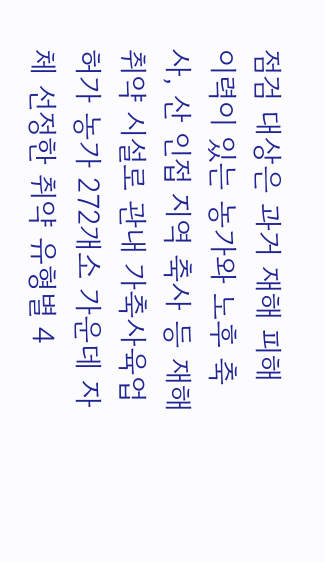점검 대상은 과거 재해 피해 이력이 있는 농가와 노후 축사, 산 인접 지역 축사 등 재해 취약 시설로 관내 가축사육업 허가 농가 272개소 가운데 자체 선정한 취약 유형별 4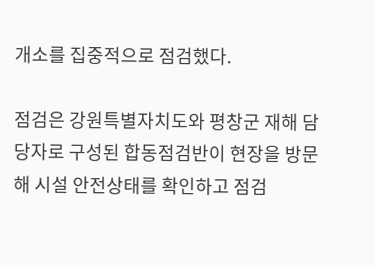개소를 집중적으로 점검했다.

점검은 강원특별자치도와 평창군 재해 담당자로 구성된 합동점검반이 현장을 방문해 시설 안전상태를 확인하고 점검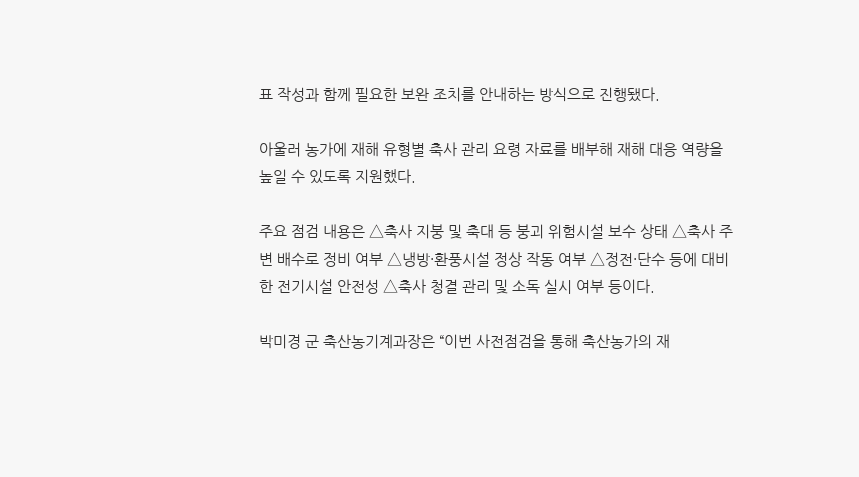표 작성과 함께 필요한 보완 조치를 안내하는 방식으로 진행됐다.

아울러 농가에 재해 유형별 축사 관리 요령 자료를 배부해 재해 대응 역량을 높일 수 있도록 지원했다.

주요 점검 내용은 △축사 지붕 및 축대 등 붕괴 위험시설 보수 상태 △축사 주변 배수로 정비 여부 △냉방·환풍시설 정상 작동 여부 △정전·단수 등에 대비한 전기시설 안전성 △축사 청결 관리 및 소독 실시 여부 등이다.

박미경 군 축산농기계과장은 “이번 사전점검을 통해 축산농가의 재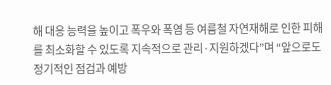해 대응 능력을 높이고 폭우와 폭염 등 여름철 자연재해로 인한 피해를 최소화할 수 있도록 지속적으로 관리·지원하겠다”며 “앞으로도 정기적인 점검과 예방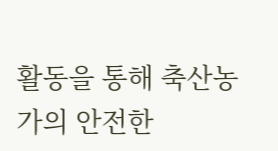활동을 통해 축산농가의 안전한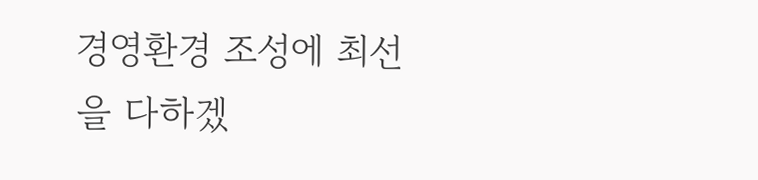경영환경 조성에 최선을 다하겠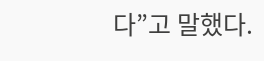다”고 말했다.